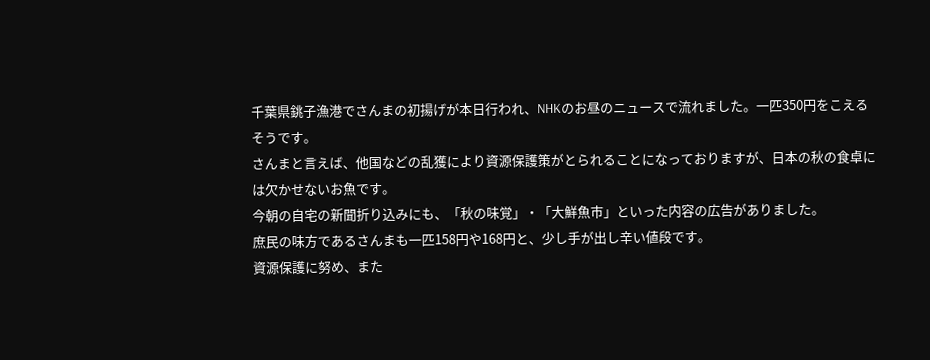千葉県銚子漁港でさんまの初揚げが本日行われ、NHKのお昼のニュースで流れました。一匹350円をこえるそうです。
さんまと言えば、他国などの乱獲により資源保護策がとられることになっておりますが、日本の秋の食卓には欠かせないお魚です。
今朝の自宅の新聞折り込みにも、「秋の味覚」・「大鮮魚市」といった内容の広告がありました。
庶民の味方であるさんまも一匹158円や168円と、少し手が出し辛い値段です。
資源保護に努め、また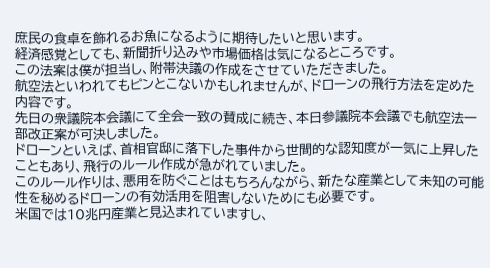庶民の食卓を飾れるお魚になるように期待したいと思います。
経済感覚としても、新聞折り込みや市場価格は気になるところです。
この法案は僕が担当し、附帯決議の作成をさせていただきました。
航空法といわれてもピンとこないかもしれませんが、ドローンの飛行方法を定めた内容です。
先日の衆議院本会議にて全会一致の賛成に続き、本日参議院本会議でも航空法一部改正案が可決しました。
ドローンといえば、首相官邸に落下した事件から世間的な認知度が一気に上昇したこともあり、飛行のルール作成が急がれていました。
このルール作りは、悪用を防ぐことはもちろんながら、新たな産業として未知の可能性を秘めるドローンの有効活用を阻害しないためにも必要です。
米国では10兆円産業と見込まれていますし、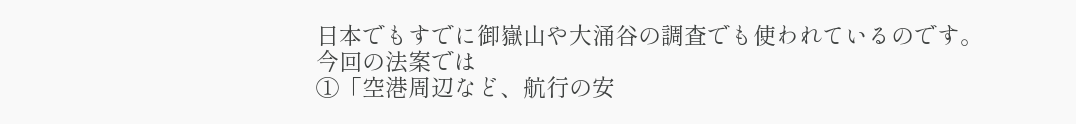日本でもすでに御嶽山や大涌谷の調査でも使われているのです。
今回の法案では
①「空港周辺など、航行の安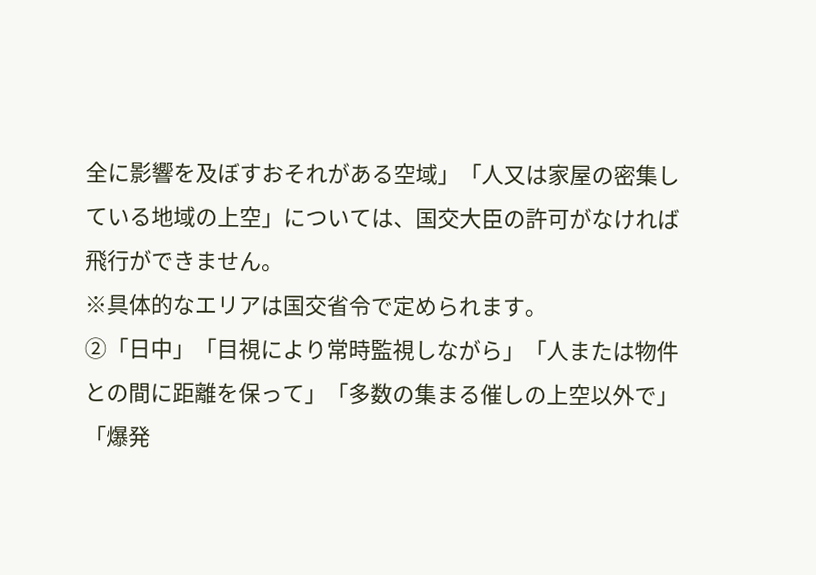全に影響を及ぼすおそれがある空域」「人又は家屋の密集している地域の上空」については、国交大臣の許可がなければ飛行ができません。
※具体的なエリアは国交省令で定められます。
②「日中」「目視により常時監視しながら」「人または物件との間に距離を保って」「多数の集まる催しの上空以外で」「爆発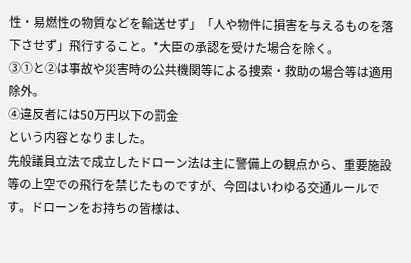性・易燃性の物質などを輸送せず」「人や物件に損害を与えるものを落下させず」飛行すること。*大臣の承認を受けた場合を除く。
③①と②は事故や災害時の公共機関等による捜索・救助の場合等は適用除外。
④違反者には50万円以下の罰金
という内容となりました。
先般議員立法で成立したドローン法は主に警備上の観点から、重要施設等の上空での飛行を禁じたものですが、今回はいわゆる交通ルールです。ドローンをお持ちの皆様は、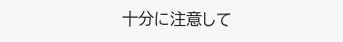十分に注意して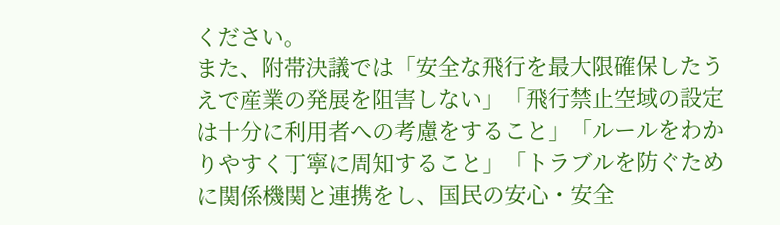ください。
また、附帯決議では「安全な飛行を最大限確保したうえで産業の発展を阻害しない」「飛行禁止空域の設定は十分に利用者への考慮をすること」「ルールをわかりやすく丁寧に周知すること」「トラブルを防ぐために関係機関と連携をし、国民の安心・安全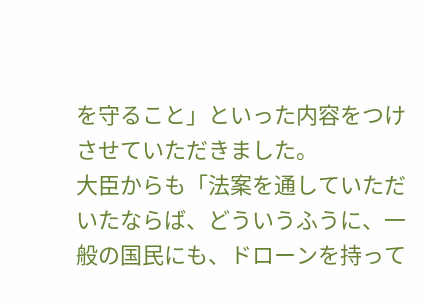を守ること」といった内容をつけさせていただきました。
大臣からも「法案を通していただいたならば、どういうふうに、一般の国民にも、ドローンを持って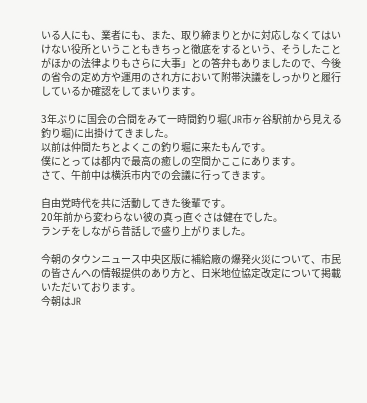いる人にも、業者にも、また、取り締まりとかに対応しなくてはいけない役所ということもきちっと徹底をするという、そうしたことがほかの法律よりもさらに大事」との答弁もありましたので、今後の省令の定め方や運用のされ方において附帯決議をしっかりと履行しているか確認をしてまいります。

3年ぶりに国会の合間をみて一時間釣り堀(JR市ヶ谷駅前から見える釣り堀)に出掛けてきました。
以前は仲間たちとよくこの釣り堀に来たもんです。
僕にとっては都内で最高の癒しの空間かここにあります。
さて、午前中は横浜市内での会議に行ってきます。

自由党時代を共に活動してきた後輩です。
20年前から変わらない彼の真っ直ぐさは健在でした。
ランチをしながら昔話しで盛り上がりました。

今朝のタウンニュース中央区版に補給廠の爆発火災について、市民の皆さんへの情報提供のあり方と、日米地位協定改定について掲載いただいております。
今朝はJR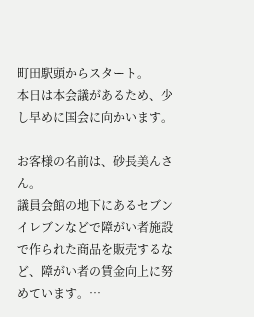町田駅頭からスタート。
本日は本会議があるため、少し早めに国会に向かいます。

お客様の名前は、砂長美んさん。
議員会館の地下にあるセブンイレブンなどで障がい者施設で作られた商品を販売するなど、障がい者の賃金向上に努めています。…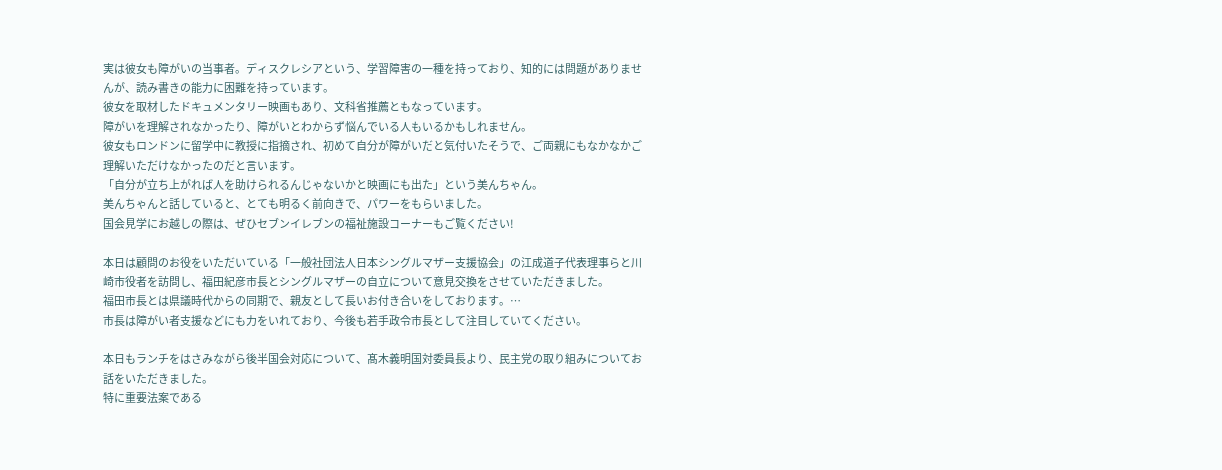実は彼女も障がいの当事者。ディスクレシアという、学習障害の一種を持っており、知的には問題がありませんが、読み書きの能力に困難を持っています。
彼女を取材したドキュメンタリー映画もあり、文科省推薦ともなっています。
障がいを理解されなかったり、障がいとわからず悩んでいる人もいるかもしれません。
彼女もロンドンに留学中に教授に指摘され、初めて自分が障がいだと気付いたそうで、ご両親にもなかなかご理解いただけなかったのだと言います。
「自分が立ち上がれば人を助けられるんじゃないかと映画にも出た」という美んちゃん。
美んちゃんと話していると、とても明るく前向きで、パワーをもらいました。
国会見学にお越しの際は、ぜひセブンイレブンの福祉施設コーナーもご覧ください!

本日は顧問のお役をいただいている「一般社団法人日本シングルマザー支援協会」の江成道子代表理事らと川崎市役者を訪問し、福田紀彦市長とシングルマザーの自立について意見交換をさせていただきました。
福田市長とは県議時代からの同期で、親友として長いお付き合いをしております。…
市長は障がい者支援などにも力をいれており、今後も若手政令市長として注目していてください。

本日もランチをはさみながら後半国会対応について、髙木義明国対委員長より、民主党の取り組みについてお話をいただきました。
特に重要法案である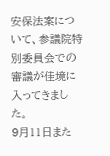安保法案について、参議院特別委員会での審議が佳境に入ってきました。
9月11日また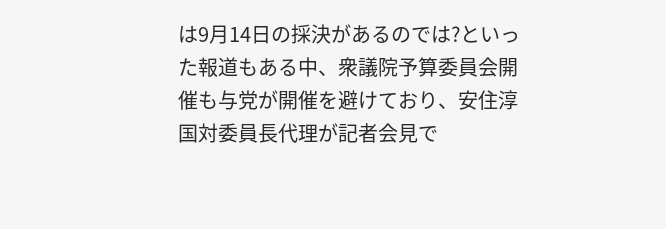は9月14日の採決があるのでは?といった報道もある中、衆議院予算委員会開催も与党が開催を避けており、安住淳国対委員長代理が記者会見で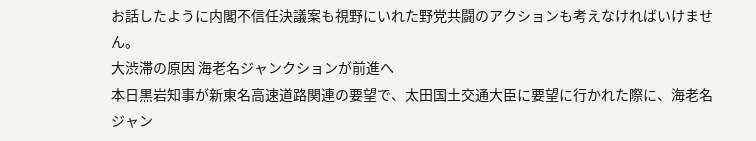お話したように内閣不信任決議案も視野にいれた野党共闘のアクションも考えなければいけません。
大渋滞の原因 海老名ジャンクションが前進へ
本日黒岩知事が新東名高速道路関連の要望で、太田国土交通大臣に要望に行かれた際に、海老名ジャン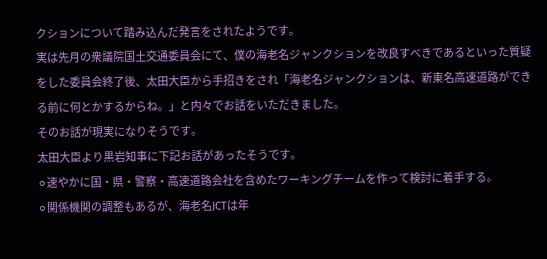クションについて踏み込んだ発言をされたようです。
実は先月の衆議院国土交通委員会にて、僕の海老名ジャンクションを改良すべきであるといった質疑をした委員会終了後、太田大臣から手招きをされ「海老名ジャンクションは、新東名高速道路ができる前に何とかするからね。」と内々でお話をいただきました。
そのお話が現実になりそうです。
太田大臣より黒岩知事に下記お話があったそうです。
⚪速やかに国・県・警察・高速道路会社を含めたワーキングチームを作って検討に着手する。
⚪関係機関の調整もあるが、海老名JCTは年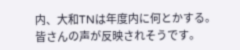内、大和TNは年度内に何とかする。
皆さんの声が反映されそうです。